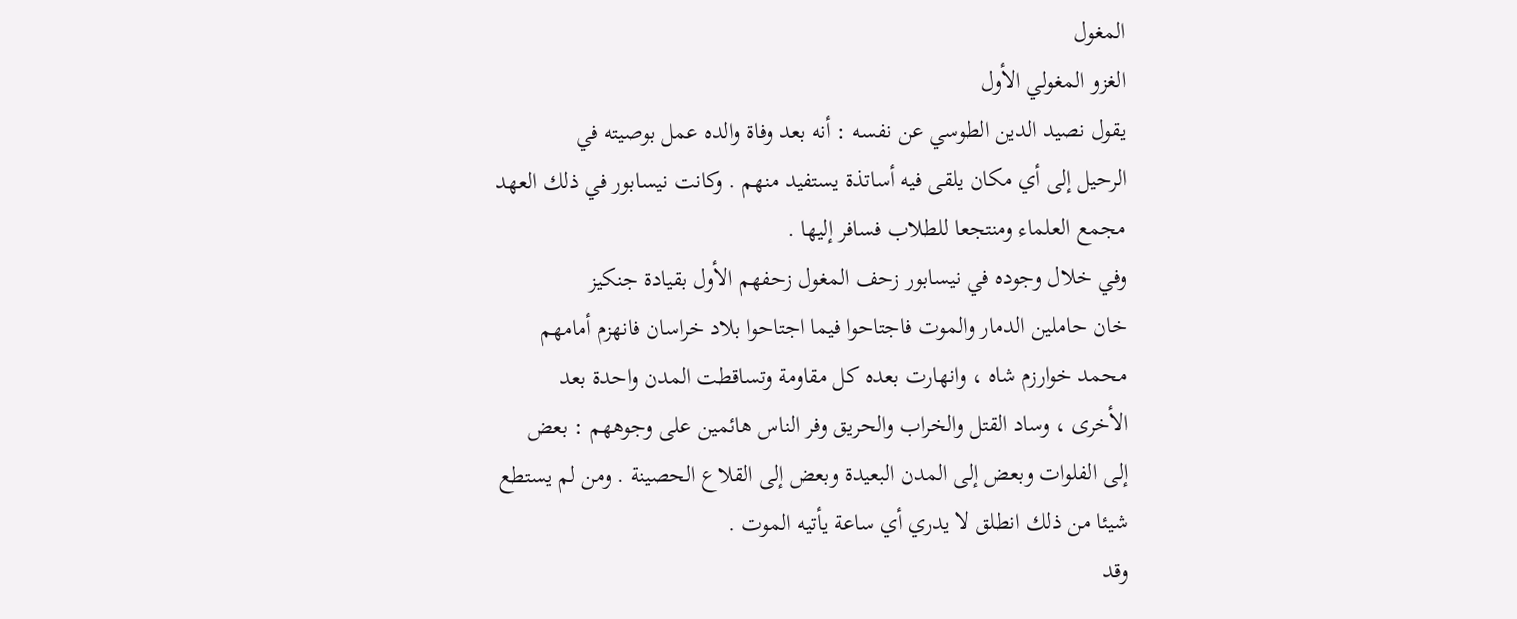المغول
الغزو المغولي الأول
يقول نصيد الدين الطوسي عن نفسه : أنه بعد وفاة والده عمل بوصيته في
الرحيل إلى أي مكان يلقى فيه أساتذة يستفيد منهم . وكانت نيسابور في ذلك العهد
مجمع العلماء ومنتجعا للطلاب فسافر إليها .
وفي خلال وجوده في نيسابور زحف المغول زحفهم الأول بقيادة جنكيز
خان حاملين الدمار والموت فاجتاحوا فيما اجتاحوا بلاد خراسان فانهزم أمامهم
محمد خوارزم شاه ، وانهارت بعده كل مقاومة وتساقطت المدن واحدة بعد
الأخرى ، وساد القتل والخراب والحريق وفر الناس هائمين على وجوههم : بعض
إلى الفلوات وبعض إلى المدن البعيدة وبعض إلى القلاع الحصينة . ومن لم يستطع
شيئا من ذلك انطلق لا يدري أي ساعة يأتيه الموت .
وقد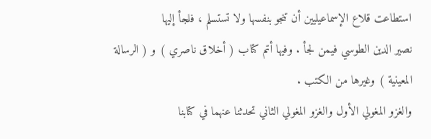استطاعت قلاع الإسماعيليين أن تنجو بنفسها ولا تستسلم ، فلجأ إليها
نصير الدين الطوسي فيمن لجأ . وفيها أتم كتاب ( أخلاق ناصري ) و ( الرسالة
المعينية ) وغيرها من الكتب .
والغزو المغولي الأول والغزو المغولي الثاني تحدثنا عنهما في كتابنا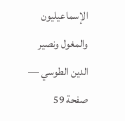الإسماعيليون والمغول ونصير الدين الطوسي — صفحة 59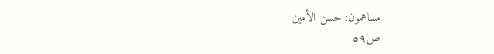مساهمون: حسن الأمين
ص٥٩